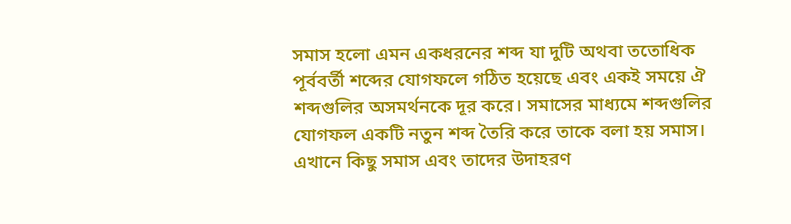সমাস হলো এমন একধরনের শব্দ যা দুটি অথবা ততোধিক পূর্ববর্তী শব্দের যোগফলে গঠিত হয়েছে এবং একই সময়ে ঐ শব্দগুলির অসমর্থনকে দূর করে। সমাসের মাধ্যমে শব্দগুলির যোগফল একটি নতুন শব্দ তৈরি করে তাকে বলা হয় সমাস। এখানে কিছু সমাস এবং তাদের উদাহরণ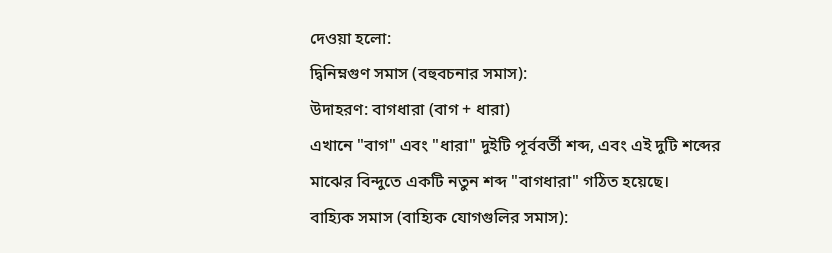দেওয়া হলো:
দ্বিনিম্নগুণ সমাস (বহুবচনার সমাস):
উদাহরণ: বাগধারা (বাগ + ধারা)
এখানে "বাগ" এবং "ধারা" দুইটি পূর্ববর্তী শব্দ, এবং এই দুটি শব্দের মাঝের বিন্দুতে একটি নতুন শব্দ "বাগধারা" গঠিত হয়েছে।
বাহ্যিক সমাস (বাহ্যিক যোগগুলির সমাস):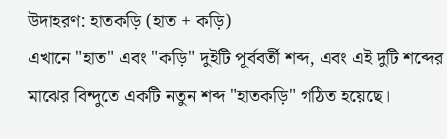উদাহরণ: হাতকড়ি (হাত + কড়ি)
এখানে "হাত" এবং "কড়ি" দুইটি পূর্ববর্তী শব্দ, এবং এই দুটি শব্দের মাঝের বিন্দুতে একটি নতুন শব্দ "হাতকড়ি" গঠিত হয়েছে।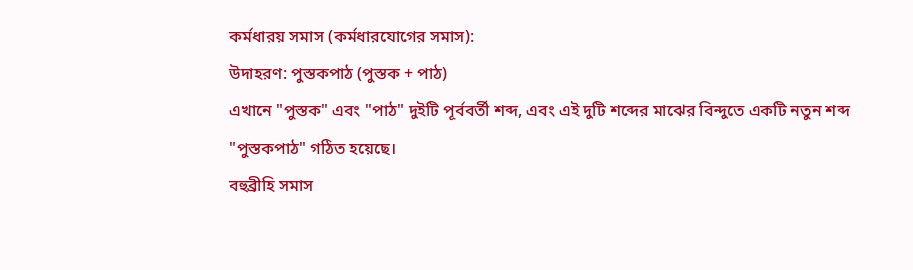কর্মধারয় সমাস (কর্মধারযোগের সমাস):
উদাহরণ: পুস্তকপাঠ (পুস্তক + পাঠ)
এখানে "পুস্তক" এবং "পাঠ" দুইটি পূর্ববর্তী শব্দ, এবং এই দুটি শব্দের মাঝের বিন্দুতে একটি নতুন শব্দ "পুস্তকপাঠ" গঠিত হয়েছে।
বহুব্রীহি সমাস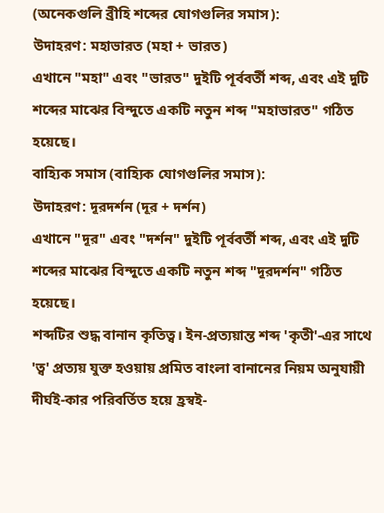(অনেকগুলি ব্রীহি শব্দের যোগগুলির সমাস):
উদাহরণ: মহাভারত (মহা + ভারত)
এখানে "মহা" এবং "ভারত" দুইটি পূর্ববর্তী শব্দ, এবং এই দুটি শব্দের মাঝের বিন্দুতে একটি নতুন শব্দ "মহাভারত" গঠিত হয়েছে।
বাহ্যিক সমাস (বাহ্যিক যোগগুলির সমাস):
উদাহরণ: দূরদর্শন (দূর + দর্শন)
এখানে "দূর" এবং "দর্শন" দুইটি পূর্ববর্তী শব্দ, এবং এই দুটি শব্দের মাঝের বিন্দুতে একটি নতুন শব্দ "দূরদর্শন" গঠিত হয়েছে।
শব্দটির শুদ্ধ বানান কৃতিত্ব। ইন-প্রত্যয়ান্ত শব্দ 'কৃতী'-এর সাথে 'ত্ব' প্রত্যয় যুক্ত হওয়ায় প্রমিত বাংলা বানানের নিয়ম অনুযায়ী দীর্ঘই-কার পরিবর্তিত হয়ে হ্রস্বই-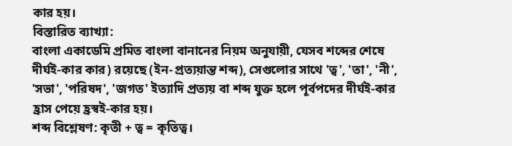কার হয়।
বিস্তারিত ব্যাখ্যা:
বাংলা একাডেমি প্রমিত বাংলা বানানের নিয়ম অনুযায়ী, যেসব শব্দের শেষে দীর্ঘই-কার কার) রয়েছে (ইন-প্রত্যয়ান্ত শব্দ), সেগুলোর সাথে 'ত্ব', 'তা', 'নী', 'সভা', 'পরিষদ', 'জগত' ইত্যাদি প্রত্যয় বা শব্দ যুক্ত হলে পূর্বপদের দীর্ঘই-কার হ্রাস পেয়ে হ্রস্বই-কার হয়।
শব্দ বিশ্লেষণ: কৃতী + ত্ব = কৃতিত্ব।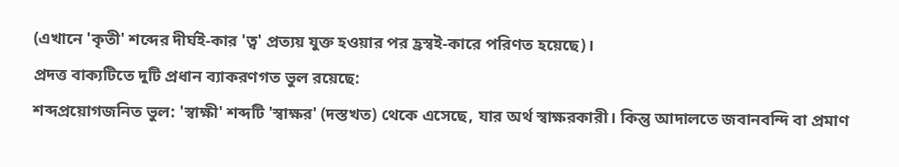(এখানে 'কৃতী' শব্দের দীর্ঘই-কার 'ত্ব' প্রত্যয় যুক্ত হওয়ার পর হ্রস্বই-কারে পরিণত হয়েছে)।
প্রদত্ত বাক্যটিতে দুটি প্রধান ব্যাকরণগত ভুল রয়েছে:
শব্দপ্রয়োগজনিত ভুল: 'স্বাক্ষী' শব্দটি 'স্বাক্ষর' (দস্তখত) থেকে এসেছে, যার অর্থ স্বাক্ষরকারী। কিন্তু আদালতে জবানবন্দি বা প্রমাণ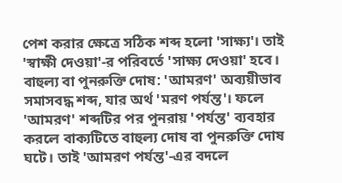পেশ করার ক্ষেত্রে সঠিক শব্দ হলো 'সাক্ষ্য'। তাই 'স্বাক্ষী দেওয়া'-র পরিবর্তে 'সাক্ষ্য দেওয়া' হবে।
বাহুল্য বা পুনরুক্তি দোষ: 'আমরণ' অব্যয়ীভাব সমাসবদ্ধ শব্দ, যার অর্থ 'মরণ পর্যন্ত'। ফলে 'আমরণ' শব্দটির পর পুনরায় 'পর্যন্ত' ব্যবহার করলে বাক্যটিতে বাহুল্য দোষ বা পুনরুক্তি দোষ ঘটে। তাই 'আমরণ পর্যন্ত'-এর বদলে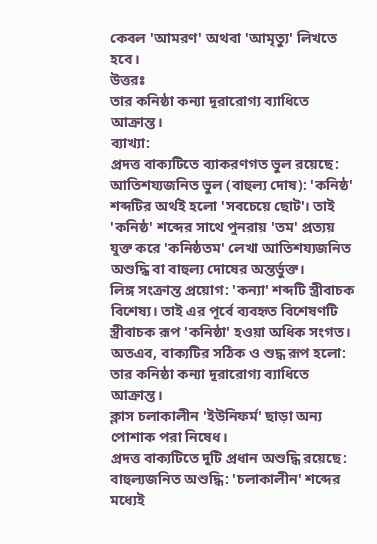কেবল 'আমরণ' অথবা 'আমৃত্যু' লিখতে হবে।
উত্তরঃ
তার কনিষ্ঠা কন্যা দূরারোগ্য ব্যাধিতে আক্রান্ত।
ব্যাখ্যা:
প্রদত্ত বাক্যটিতে ব্যাকরণগত ভুল রয়েছে:
আতিশয্যজনিত ভুল (বাহুল্য দোষ): 'কনিষ্ঠ' শব্দটির অর্থই হলো 'সবচেয়ে ছোট'। তাই 'কনিষ্ঠ' শব্দের সাথে পুনরায় 'তম' প্রত্যয় যুক্ত করে 'কনিষ্ঠতম' লেখা আতিশয্যজনিত অশুদ্ধি বা বাহুল্য দোষের অন্তর্ভুক্ত।
লিঙ্গ সংক্রান্ত প্রয়োগ: 'কন্যা' শব্দটি স্ত্রীবাচক বিশেষ্য। তাই এর পূর্বে ব্যবহৃত বিশেষণটি স্ত্রীবাচক রূপ 'কনিষ্ঠা' হওয়া অধিক সংগত।
অতএব, বাক্যটির সঠিক ও শুদ্ধ রূপ হলো: তার কনিষ্ঠা কন্যা দূরারোগ্য ব্যাধিতে আক্রান্ত।
ক্লাস চলাকালীন 'ইউনিফর্ম' ছাড়া অন্য পোশাক পরা নিষেধ।
প্রদত্ত বাক্যটিতে দুটি প্রধান অশুদ্ধি রয়েছে:
বাহুল্যজনিত অশুদ্ধি: 'চলাকালীন' শব্দের মধ্যেই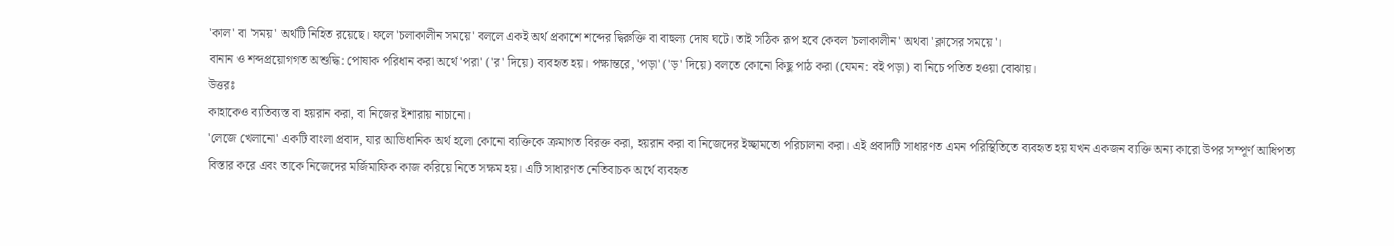'কাল' বা 'সময়' অর্থটি নিহিত রয়েছে। ফলে 'চলাকালীন সময়ে' বললে একই অর্থ প্রকাশে শব্দের দ্বিরুক্তি বা বাহুল্য দোষ ঘটে। তাই সঠিক রূপ হবে কেবল 'চলাকালীন' অথবা 'ক্লাসের সময়ে'।
বানান ও শব্দপ্রয়োগগত অশুদ্ধি: পোষাক পরিধান করা অর্থে 'পরা' ('র' দিয়ে) ব্যবহৃত হয়। পক্ষান্তরে, 'পড়া' ('ড়' দিয়ে) বলতে কোনো কিছু পাঠ করা (যেমন: বই পড়া) বা নিচে পতিত হওয়া বোঝায়।
উত্তরঃ
কাহাকেও ব্যতিব্যস্ত বা হয়রান করা, বা নিজের ইশারায় নাচানো।
'লেজে খেলানো' একটি বাংলা প্রবাদ, যার আভিধানিক অর্থ হলো কোনো ব্যক্তিকে ক্রমাগত বিরক্ত করা, হয়রান করা বা নিজেদের ইচ্ছামতো পরিচালনা করা। এই প্রবাদটি সাধারণত এমন পরিস্থিতিতে ব্যবহৃত হয় যখন একজন ব্যক্তি অন্য কারো উপর সম্পূর্ণ আধিপত্য বিস্তার করে এবং তাকে নিজেদের মর্জিমাফিক কাজ করিয়ে নিতে সক্ষম হয়। এটি সাধারণত নেতিবাচক অর্থে ব্যবহৃত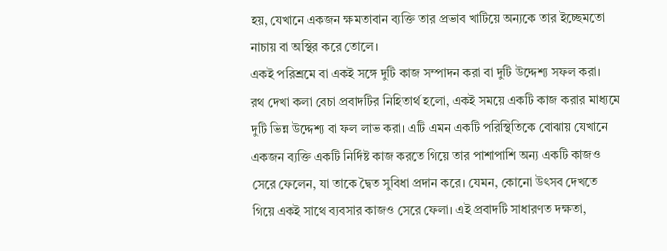হয়, যেখানে একজন ক্ষমতাবান ব্যক্তি তার প্রভাব খাটিয়ে অন্যকে তার ইচ্ছেমতো নাচায় বা অস্থির করে তোলে।
একই পরিশ্রমে বা একই সঙ্গে দুটি কাজ সম্পাদন করা বা দুটি উদ্দেশ্য সফল করা।
রথ দেখা কলা বেচা প্রবাদটির নিহিতার্থ হলো, একই সময়ে একটি কাজ করার মাধ্যমে দুটি ভিন্ন উদ্দেশ্য বা ফল লাভ করা। এটি এমন একটি পরিস্থিতিকে বোঝায় যেখানে একজন ব্যক্তি একটি নির্দিষ্ট কাজ করতে গিয়ে তার পাশাপাশি অন্য একটি কাজও সেরে ফেলেন, যা তাকে দ্বৈত সুবিধা প্রদান করে। যেমন, কোনো উৎসব দেখতে গিয়ে একই সাথে ব্যবসার কাজও সেরে ফেলা। এই প্রবাদটি সাধারণত দক্ষতা,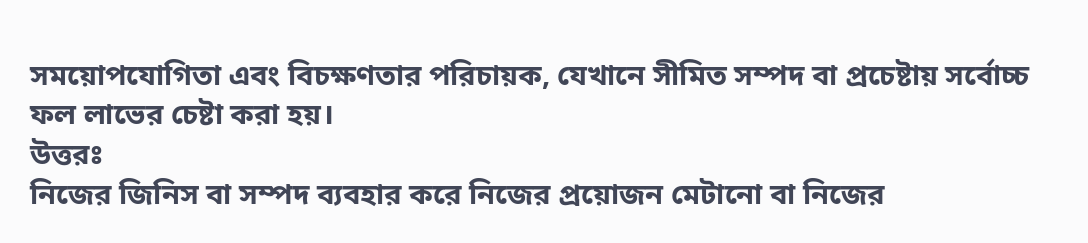সময়োপযোগিতা এবং বিচক্ষণতার পরিচায়ক, যেখানে সীমিত সম্পদ বা প্রচেষ্টায় সর্বোচ্চ ফল লাভের চেষ্টা করা হয়।
উত্তরঃ
নিজের জিনিস বা সম্পদ ব্যবহার করে নিজের প্রয়োজন মেটানো বা নিজের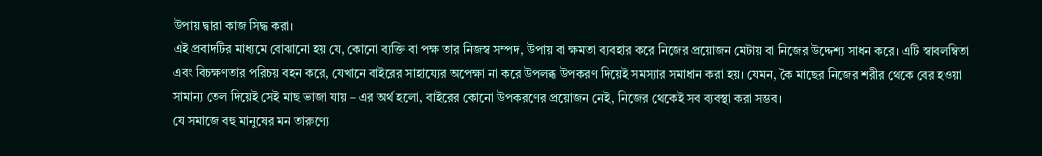উপায় দ্বারা কাজ সিদ্ধ করা।
এই প্রবাদটির মাধ্যমে বোঝানো হয় যে, কোনো ব্যক্তি বা পক্ষ তার নিজস্ব সম্পদ, উপায় বা ক্ষমতা ব্যবহার করে নিজের প্রয়োজন মেটায় বা নিজের উদ্দেশ্য সাধন করে। এটি স্বাবলম্বিতা এবং বিচক্ষণতার পরিচয় বহন করে, যেখানে বাইরের সাহায্যের অপেক্ষা না করে উপলব্ধ উপকরণ দিয়েই সমস্যার সমাধান করা হয়। যেমন, কৈ মাছের নিজের শরীর থেকে বের হওয়া সামান্য তেল দিয়েই সেই মাছ ভাজা যায় – এর অর্থ হলো, বাইরের কোনো উপকরণের প্রয়োজন নেই, নিজের থেকেই সব ব্যবস্থা করা সম্ভব।
যে সমাজে বহু মানুষের মন তারুণ্যে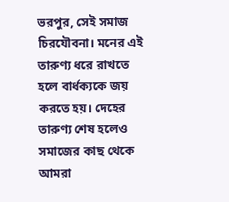ভরপুর, সেই সমাজ চিরযৌবনা। মনের এই তারুণ্য ধরে রাখতে হলে বার্ধক্যকে জয় করতে হয়। দেহের তারুণ্য শেষ হলেও সমাজের কাছ থেকে আমরা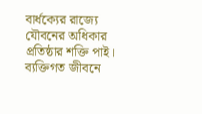বার্ধক্যের রাজ্যে যৌবনের অধিকার প্রতিষ্ঠার শক্তি পাই। ব্যক্তিগত জীবনে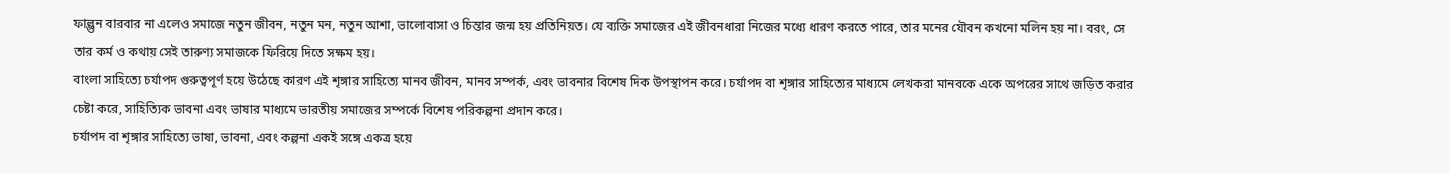ফাল্গুন বারবার না এলেও সমাজে নতুন জীবন, নতুন মন, নতুন আশা, ভালোবাসা ও চিন্তার জন্ম হয় প্রতিনিয়ত। যে ব্যক্তি সমাজের এই জীবনধারা নিজের মধ্যে ধারণ করতে পারে, তার মনের যৌবন কখনো মলিন হয় না। বরং, সে তার কর্ম ও কথায় সেই তারুণ্য সমাজকে ফিরিয়ে দিতে সক্ষম হয়।
বাংলা সাহিত্যে চর্যাপদ গুরুত্বপূর্ণ হয়ে উঠেছে কারণ এই শৃঙ্গার সাহিত্যে মানব জীবন, মানব সম্পর্ক, এবং ভাবনার বিশেষ দিক উপস্থাপন করে। চর্যাপদ বা শৃঙ্গার সাহিত্যের মাধ্যমে লেখকরা মানবকে একে অপরের সাথে জড়িত করার চেষ্টা করে, সাহিত্যিক ভাবনা এবং ভাষার মাধ্যমে ভারতীয় সমাজের সম্পর্কে বিশেষ পরিকল্পনা প্রদান করে।
চর্যাপদ বা শৃঙ্গার সাহিত্যে ভাষা, ভাবনা, এবং কল্পনা একই সঙ্গে একত্র হয়ে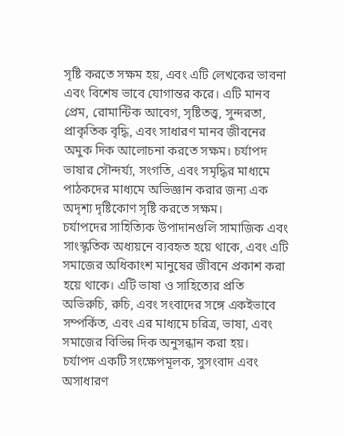সৃষ্টি করতে সক্ষম হয়, এবং এটি লেখকের ভাবনা এবং বিশেষ ভাবে যোগান্তর করে। এটি মানব প্রেম, রোমান্টিক আবেগ, সৃষ্টিতত্ত্ব, সুন্দরতা, প্রাকৃতিক বৃদ্ধি, এবং সাধারণ মানব জীবনের অমুক দিক আলোচনা করতে সক্ষম। চর্যাপদ ভাষার সৌন্দর্য্য, সংগতি, এবং সমৃদ্ধির মাধ্যমে পাঠকদের মাধ্যমে অভিজ্ঞান করার জন্য এক অদৃশ্য দৃষ্টিকোণ সৃষ্টি করতে সক্ষম।
চর্যাপদের সাহিত্যিক উপাদানগুলি সামাজিক এবং সাংস্কৃতিক অধ্যয়নে ব্যবহৃত হয়ে থাকে, এবং এটি সমাজের অধিকাংশ মানুষের জীবনে প্রকাশ করা হয়ে থাকে। এটি ভাষা ও সাহিত্যের প্রতি অভিরুচি, রুচি, এবং সংবাদের সঙ্গে একইভাবে সম্পর্কিত, এবং এর মাধ্যমে চরিত্র, ভাষা, এবং সমাজের বিভিন্ন দিক অনুসন্ধান করা হয়।
চর্যাপদ একটি সংক্ষেপমূলক, সুসংবাদ এবং অসাধারণ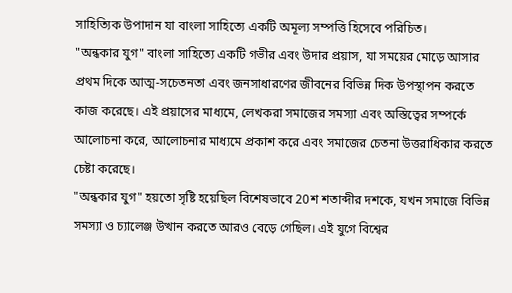সাহিত্যিক উপাদান যা বাংলা সাহিত্যে একটি অমূল্য সম্পত্তি হিসেবে পরিচিত।
"অন্ধকার যুগ" বাংলা সাহিত্যে একটি গভীর এবং উদার প্রয়াস, যা সময়ের মোড়ে আসার প্রথম দিকে আত্ম-সচেতনতা এবং জনসাধারণের জীবনের বিভিন্ন দিক উপস্থাপন করতে কাজ করেছে। এই প্রয়াসের মাধ্যমে, লেখকরা সমাজের সমস্যা এবং অস্তিত্বের সম্পর্কে আলোচনা করে, আলোচনার মাধ্যমে প্রকাশ করে এবং সমাজের চেতনা উত্তরাধিকার করতে চেষ্টা করেছে।
"অন্ধকার যুগ" হয়তো সৃষ্টি হয়েছিল বিশেষভাবে 20শ শতাব্দীর দশকে, যখন সমাজে বিভিন্ন সমস্যা ও চ্যালেঞ্জ উত্থান করতে আরও বেড়ে গেছিল। এই যুগে বিশ্বের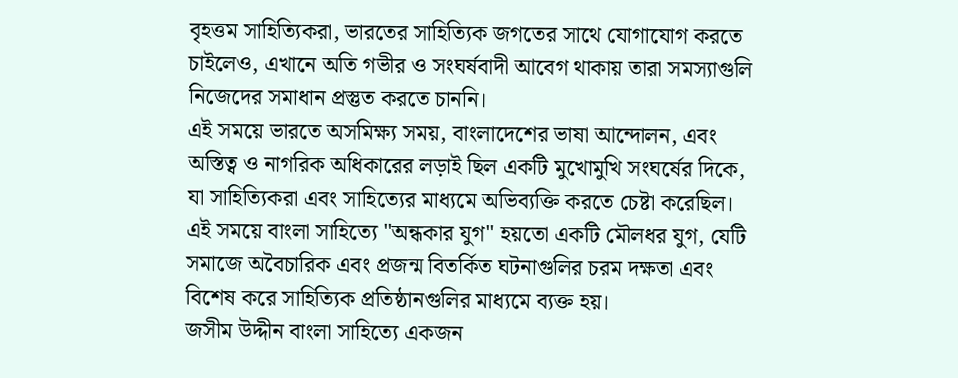বৃহত্তম সাহিত্যিকরা, ভারতের সাহিত্যিক জগতের সাথে যোগাযোগ করতে চাইলেও, এখানে অতি গভীর ও সংঘর্ষবাদী আবেগ থাকায় তারা সমস্যাগুলি নিজেদের সমাধান প্রস্তুত করতে চাননি।
এই সময়ে ভারতে অসমিক্ষ্য সময়, বাংলাদেশের ভাষা আন্দোলন, এবং অস্তিত্ব ও নাগরিক অধিকারের লড়াই ছিল একটি মুখোমুখি সংঘর্ষের দিকে, যা সাহিত্যিকরা এবং সাহিত্যের মাধ্যমে অভিব্যক্তি করতে চেষ্টা করেছিল। এই সময়ে বাংলা সাহিত্যে "অন্ধকার যুগ" হয়তো একটি মৌলধর যুগ, যেটি সমাজে অবৈচারিক এবং প্রজন্ম বিতর্কিত ঘটনাগুলির চরম দক্ষতা এবং বিশেষ করে সাহিত্যিক প্রতিষ্ঠানগুলির মাধ্যমে ব্যক্ত হয়।
জসীম উদ্দীন বাংলা সাহিত্যে একজন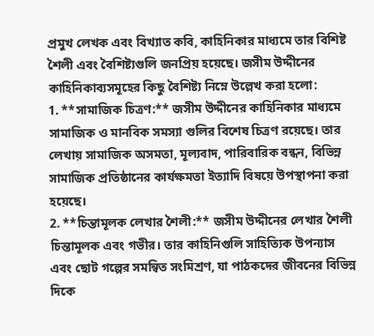প্রমুখ লেখক এবং বিখ্যাত কবি, কাহিনিকার মাধ্যমে তার বিশিষ্ট শৈলী এবং বৈশিষ্ট্যগুলি জনপ্রিয় হয়েছে। জসীম উদ্দীনের কাহিনিকাব্যসমূহের কিছু বৈশিষ্ট্য নিম্নে উল্লেখ করা হলো:
1. **সামাজিক চিত্রণ:** জসীম উদ্দীনের কাহিনিকার মাধ্যমে সামাজিক ও মানবিক সমস্যা গুলির বিশেষ চিত্রণ রয়েছে। তার লেখায় সামাজিক অসমতা, মূল্যবাদ, পারিবারিক বন্ধন, বিভিন্ন সামাজিক প্রতিষ্ঠানের কার্যক্ষমতা ইত্যাদি বিষয়ে উপস্থাপনা করা হয়েছে।
2. **চিন্তামূলক লেখার শৈলী:** জসীম উদ্দীনের লেখার শৈলী চিন্তামূলক এবং গভীর। তার কাহিনিগুলি সাহিত্যিক উপন্যাস এবং ছোট গল্পের সমন্বিত সংমিশ্রণ, যা পাঠকদের জীবনের বিভিন্ন দিকে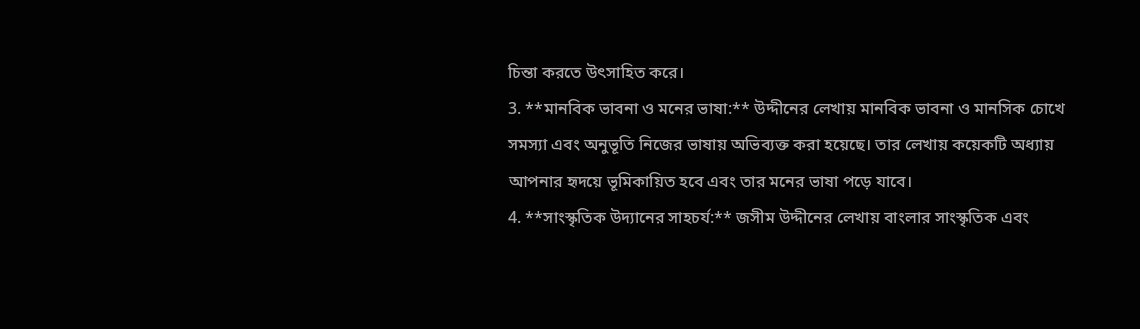চিন্তা করতে উৎসাহিত করে।
3. **মানবিক ভাবনা ও মনের ভাষা:** উদ্দীনের লেখায় মানবিক ভাবনা ও মানসিক চোখে সমস্যা এবং অনুভূতি নিজের ভাষায় অভিব্যক্ত করা হয়েছে। তার লেখায় কয়েকটি অধ্যায় আপনার হৃদয়ে ভূমিকায়িত হবে এবং তার মনের ভাষা পড়ে যাবে।
4. **সাংস্কৃতিক উদ্যানের সাহচর্য:** জসীম উদ্দীনের লেখায় বাংলার সাংস্কৃতিক এবং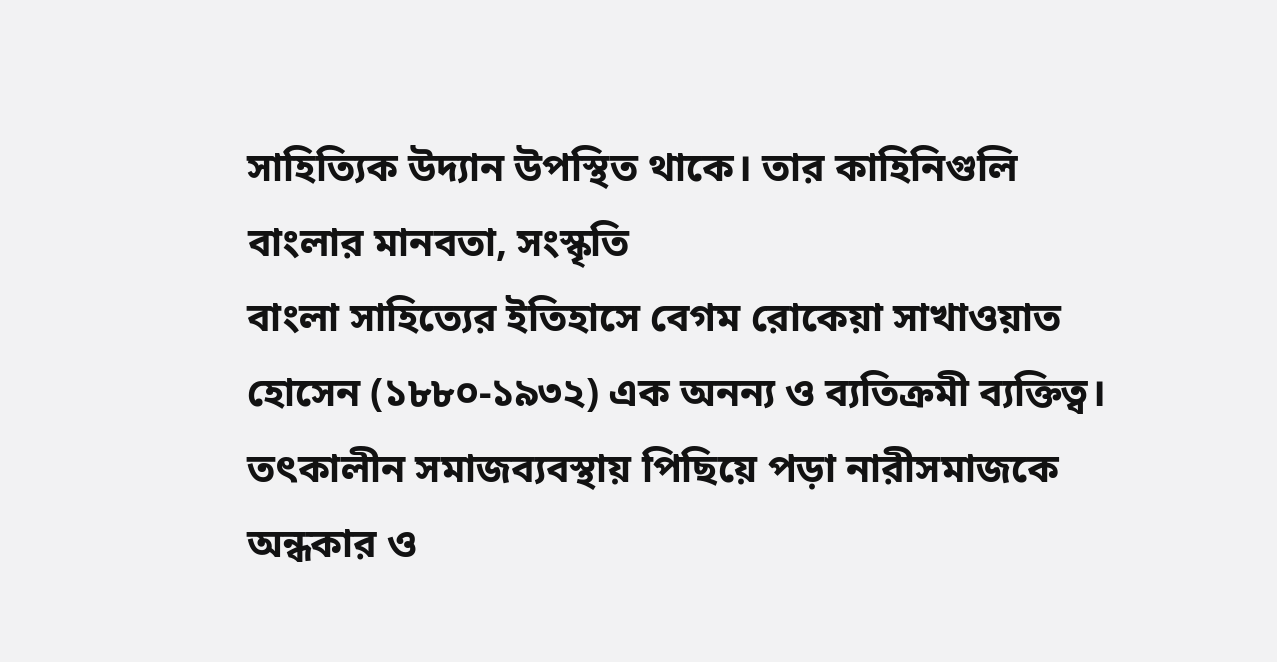সাহিত্যিক উদ্যান উপস্থিত থাকে। তার কাহিনিগুলি বাংলার মানবতা, সংস্কৃতি
বাংলা সাহিত্যের ইতিহাসে বেগম রোকেয়া সাখাওয়াত হোসেন (১৮৮০-১৯৩২) এক অনন্য ও ব্যতিক্রমী ব্যক্তিত্ব। তৎকালীন সমাজব্যবস্থায় পিছিয়ে পড়া নারীসমাজকে অন্ধকার ও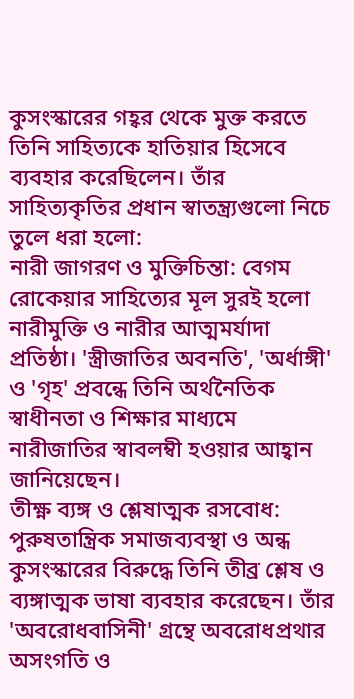কুসংস্কারের গহ্বর থেকে মুক্ত করতে তিনি সাহিত্যকে হাতিয়ার হিসেবে ব্যবহার করেছিলেন। তাঁর সাহিত্যকৃতির প্রধান স্বাতন্ত্র্যগুলো নিচে তুলে ধরা হলো:
নারী জাগরণ ও মুক্তিচিন্তা: বেগম রোকেয়ার সাহিত্যের মূল সুরই হলো নারীমুক্তি ও নারীর আত্মমর্যাদা প্রতিষ্ঠা। 'স্ত্রীজাতির অবনতি', 'অর্ধাঙ্গী' ও 'গৃহ' প্রবন্ধে তিনি অর্থনৈতিক স্বাধীনতা ও শিক্ষার মাধ্যমে নারীজাতির স্বাবলম্বী হওয়ার আহ্বান জানিয়েছেন।
তীক্ষ্ণ ব্যঙ্গ ও শ্লেষাত্মক রসবোধ: পুরুষতান্ত্রিক সমাজব্যবস্থা ও অন্ধ কুসংস্কারের বিরুদ্ধে তিনি তীব্র শ্লেষ ও ব্যঙ্গাত্মক ভাষা ব্যবহার করেছেন। তাঁর 'অবরোধবাসিনী' গ্রন্থে অবরোধপ্রথার অসংগতি ও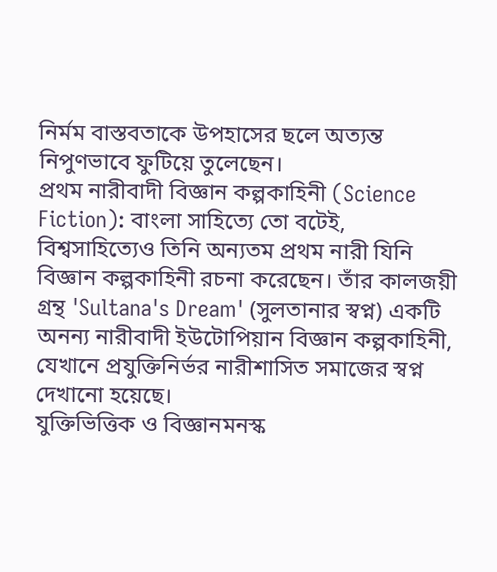নির্মম বাস্তবতাকে উপহাসের ছলে অত্যন্ত নিপুণভাবে ফুটিয়ে তুলেছেন।
প্রথম নারীবাদী বিজ্ঞান কল্পকাহিনী (Science Fiction): বাংলা সাহিত্যে তো বটেই, বিশ্বসাহিত্যেও তিনি অন্যতম প্রথম নারী যিনি বিজ্ঞান কল্পকাহিনী রচনা করেছেন। তাঁর কালজয়ী গ্রন্থ 'Sultana's Dream' (সুলতানার স্বপ্ন) একটি অনন্য নারীবাদী ইউটোপিয়ান বিজ্ঞান কল্পকাহিনী, যেখানে প্রযুক্তিনির্ভর নারীশাসিত সমাজের স্বপ্ন দেখানো হয়েছে।
যুক্তিভিত্তিক ও বিজ্ঞানমনস্ক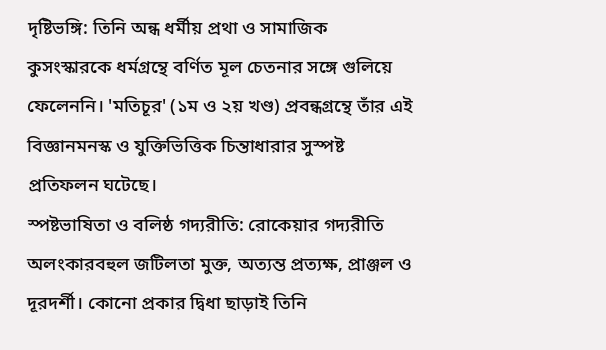দৃষ্টিভঙ্গি: তিনি অন্ধ ধর্মীয় প্রথা ও সামাজিক কুসংস্কারকে ধর্মগ্রন্থে বর্ণিত মূল চেতনার সঙ্গে গুলিয়ে ফেলেননি। 'মতিচূর' (১ম ও ২য় খণ্ড) প্রবন্ধগ্রন্থে তাঁর এই বিজ্ঞানমনস্ক ও যুক্তিভিত্তিক চিন্তাধারার সুস্পষ্ট প্রতিফলন ঘটেছে।
স্পষ্টভাষিতা ও বলিষ্ঠ গদ্যরীতি: রোকেয়ার গদ্যরীতি অলংকারবহুল জটিলতা মুক্ত, অত্যন্ত প্রত্যক্ষ, প্রাঞ্জল ও দূরদর্শী। কোনো প্রকার দ্বিধা ছাড়াই তিনি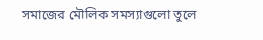সমাজের মৌলিক সমস্যাগুলো তুলে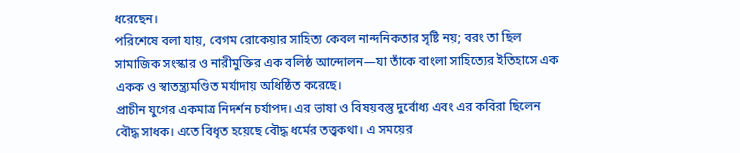ধরেছেন।
পরিশেষে বলা যায়, বেগম রোকেয়ার সাহিত্য কেবল নান্দনিকতার সৃষ্টি নয়; বরং তা ছিল সামাজিক সংস্কার ও নারীমুক্তির এক বলিষ্ঠ আন্দোলন—যা তাঁকে বাংলা সাহিত্যের ইতিহাসে এক একক ও স্বাতন্ত্র্যমণ্ডিত মর্যাদায় অধিষ্ঠিত করেছে।
প্রাচীন যুগের একমাত্র নিদর্শন চর্যাপদ। এর ভাষা ও বিষয়বস্তু দুর্বোধ্য এবং এর কবিরা ছিলেন বৌদ্ধ সাধক। এতে বিধৃত হয়েছে বৌদ্ধ ধর্মের তত্ত্বকথা। এ সময়ের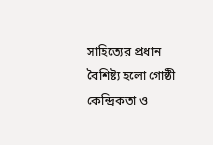সাহিত্যের প্রধান বৈশিষ্ট্য হলো গোষ্ঠী কেন্দ্রিকতা ও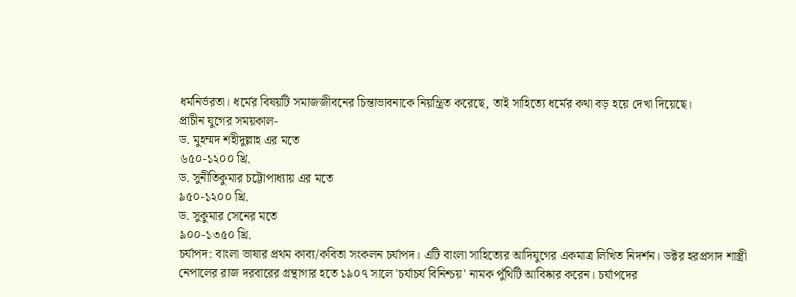ধর্মনির্ভরতা। ধর্মের বিষয়টি সমাজজীবনের চিন্তাভাবনাকে নিয়ন্ত্রিত করেছে, তাই সাহিত্যে ধর্মের কথা বড় হয়ে দেখা দিয়েছে।
প্রাচীন যুগের সময়কাল-
ড. মুহম্মদ শহীদুল্লাহ এর মতে
৬৫০-১২০০ খ্রি.
ড. সুনীতিকুমার চট্টোপাধ্যায় এর মতে
৯৫০-১২০০ খ্রি.
ড. সুকুমার সেনের মতে
৯০০-১৩৫০ খ্রি.
চর্যাপদ: বাংলা ভাষার প্রথম কাব্য/কবিতা সংকলন চর্যাপদ। এটি বাংলা সাহিত্যের আদিযুগের একমাত্র লিখিত নিদর্শন। ডক্টর হরপ্রসাদ শাস্ত্রী নেপালের রাজ দরবারের গ্রন্থাগার হতে ১৯০৭ সালে 'চর্যাচর্য বিনিশ্চয়' নামক পুঁথিটি আবিষ্কার করেন। চর্যাপদের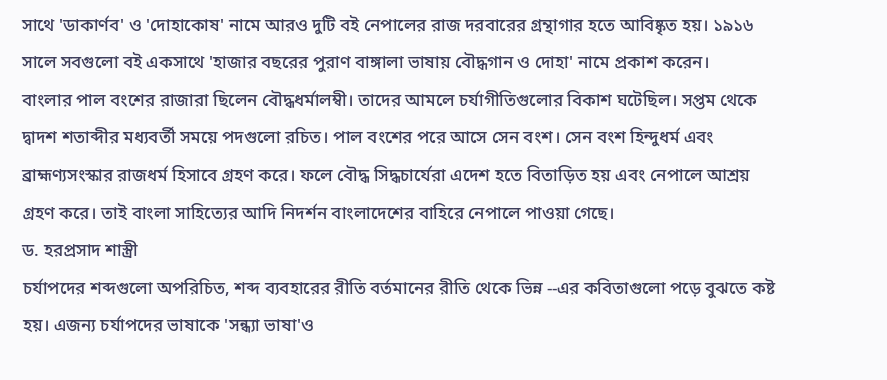সাথে 'ডাকার্ণব' ও 'দোহাকোষ' নামে আরও দুটি বই নেপালের রাজ দরবারের গ্রন্থাগার হতে আবিষ্কৃত হয়। ১৯১৬ সালে সবগুলো বই একসাথে 'হাজার বছরের পুরাণ বাঙ্গালা ভাষায় বৌদ্ধগান ও দোহা' নামে প্রকাশ করেন।
বাংলার পাল বংশের রাজারা ছিলেন বৌদ্ধধর্মালম্বী। তাদের আমলে চর্যাগীতিগুলোর বিকাশ ঘটেছিল। সপ্তম থেকে দ্বাদশ শতাব্দীর মধ্যবর্তী সময়ে পদগুলো রচিত। পাল বংশের পরে আসে সেন বংশ। সেন বংশ হিন্দুধর্ম এবং ব্রাহ্মণ্যসংস্কার রাজধর্ম হিসাবে গ্রহণ করে। ফলে বৌদ্ধ সিদ্ধচার্যেরা এদেশ হতে বিতাড়িত হয় এবং নেপালে আশ্রয় গ্রহণ করে। তাই বাংলা সাহিত্যের আদি নিদর্শন বাংলাদেশের বাহিরে নেপালে পাওয়া গেছে।
ড. হরপ্রসাদ শাস্ত্রী
চর্যাপদের শব্দগুলো অপরিচিত, শব্দ ব্যবহারের রীতি বর্তমানের রীতি থেকে ভিন্ন --এর কবিতাগুলো পড়ে বুঝতে কষ্ট হয়। এজন্য চর্যাপদের ভাষাকে 'সন্ধ্যা ভাষা'ও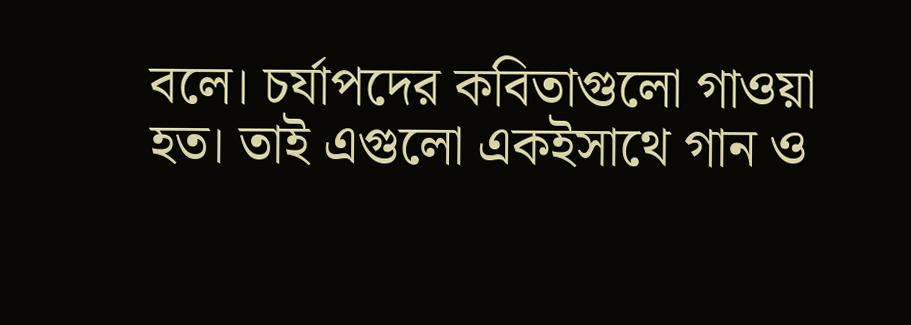বলে। চর্যাপদের কবিতাগুলো গাওয়া হত। তাই এগুলো একইসাথে গান ও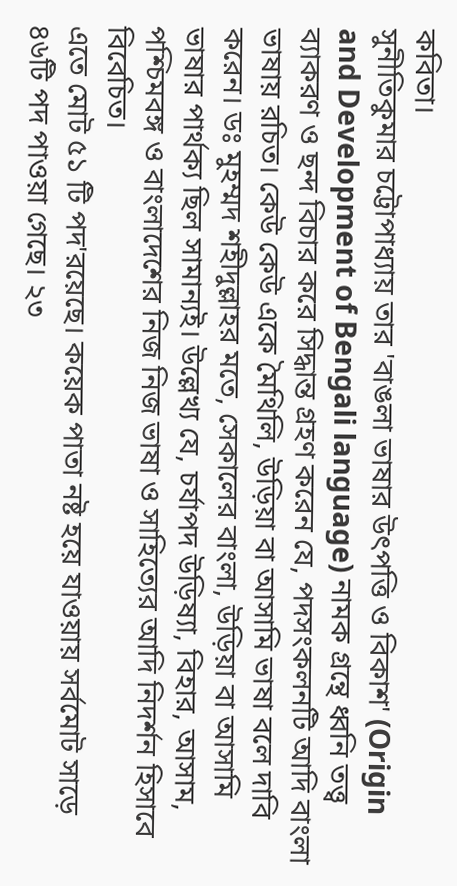কবিতা।
সুনীতিকুমার চট্টোপাধ্যায় তার 'বাঙলা ভাষার উৎপত্তি ও বিকাশ' (Origin and Development of Bengali language) নামক গ্রন্থে ধ্বনি তত্ত্ব ব্যাকরণ ও ছন্দ বিচার করে সিদ্ধান্ত গ্রহণ করেন যে, পদসংকলনটি আদি বাংলা ভাষায় রচিত। কেউ কেউ একে মৈথিলি, উড়িয়া বা আসামি ভাষা বলে দাবি করেন। ডঃ মুহম্মদ শহীদুল্লাহর মতে, সেকালের বাংলা, উড়িয়া বা আসামি ভাষার পার্থক্য ছিল সামান্যই। উল্লেখ্য যে, চর্যাপদ উড়িষ্যা, বিহার, আসাম, পশ্চিমবঙ্গ ও বাংলাদেশের নিজ নিজ ভাষা ও সাহিত্যের আদি নিদর্শন হিসাবে বিবেচিত।
এতে মোট ৫১ টি পদ'রয়েছে। কয়েক পাতা নষ্ট হয়ে যাওয়ায় সর্বমোট সাড়ে ৪৬টি পদ পাওয়া গেছে। ২৩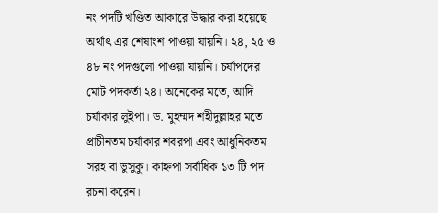নং পদটি খণ্ডিত আকারে উদ্ধার করা হয়েছে অর্থাৎ এর শেষাংশ পাওয়া যায়নি। ২৪, ২৫ ও ৪৮ নং পদগুলো পাওয়া যায়নি। চর্যাপদের মোট পদকর্তা ২৪। অনেকের মতে, আদি চর্যাকার লুইপা। ড. মুহম্মদ শহীদুল্লাহর মতে প্রাচীনতম চর্যাকার শবরপা এবং আধুনিকতম সরহ বা ভুসুকু। কাহ্নপা সর্বাধিক ১৩ টি পদ রচনা করেন।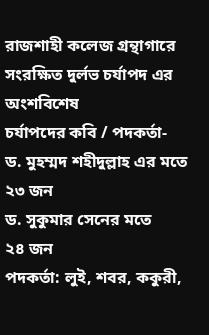রাজশাহী কলেজ গ্রন্থাগারে সংরক্ষিত দুর্লভ চর্যাপদ এর অংশবিশেষ
চর্যাপদের কবি / পদকর্তা-
ড. মুহম্মদ শহীদুল্লাহ এর মতে
২৩ জন
ড. সুকুমার সেনের মতে
২৪ জন
পদকর্তা: লুই, শবর, ককুরী,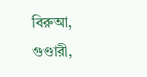বিরুআ, গুণ্ডারী,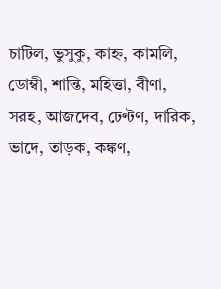চাটিল, ভুসুকু, কাহ্ন, কামলি, ডোম্বী, শান্তি, মহিত্তা, বীণা, সরহ, আজদেব, ঢেণ্টণ, দারিক, ভাদে, তাড়ক, কঙ্কণ,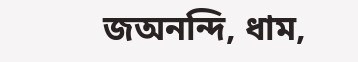জঅনন্দি, ধাম,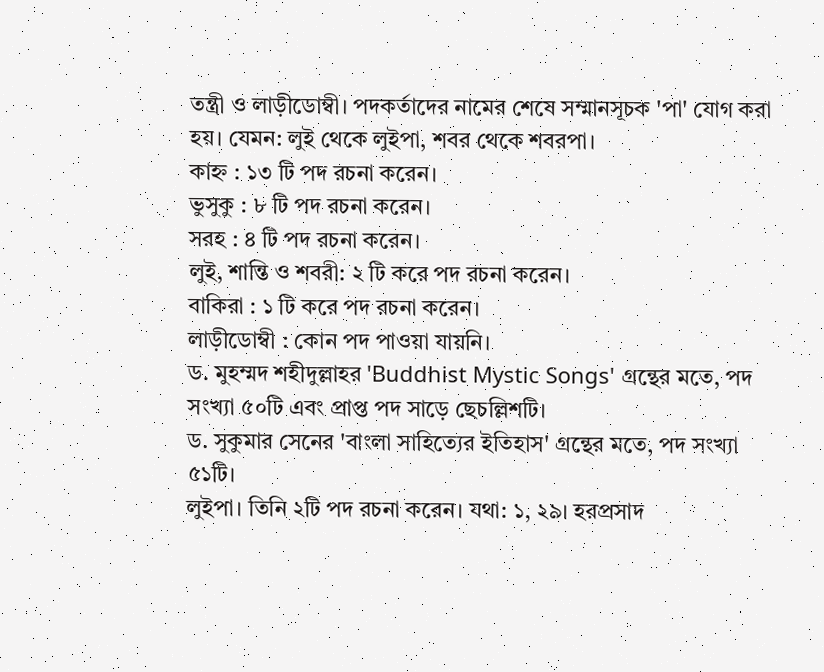তন্ত্রী ও লাড়ীডোম্বী। পদকর্তাদের নামের শেষে সম্মানসূচক 'পা' যোগ করা হয়। যেমন: লুই থেকে লুইপা, শবর থেকে শবরপা।
কাহ্ন : ১৩ টি পদ রচনা করেন।
ভুসুকু : ৮ টি পদ রচনা করেন।
সরহ : ৪ টি পদ রচনা করেন।
লুই, শান্তি ও শবরী: ২ টি করে পদ রচনা করেন।
বাকিরা : ১ টি করে পদ রচনা করেন।
লাড়ীডোম্বী : কোন পদ পাওয়া যায়নি।
ড. মুহম্মদ শহীদুল্লাহর 'Buddhist Mystic Songs' গ্রন্থের মতে, পদ সংখ্যা ৫০টি এবং প্রাপ্ত পদ সাড়ে ছেচল্লিশটি।
ড. সুকুমার সেনের 'বাংলা সাহিত্যের ইতিহাস' গ্রন্থের মতে, পদ সংখ্যা ৫১টি।
লুইপা। তিনি ২টি পদ রচনা করেন। যথা: ১, ২৯। হরপ্রসাদ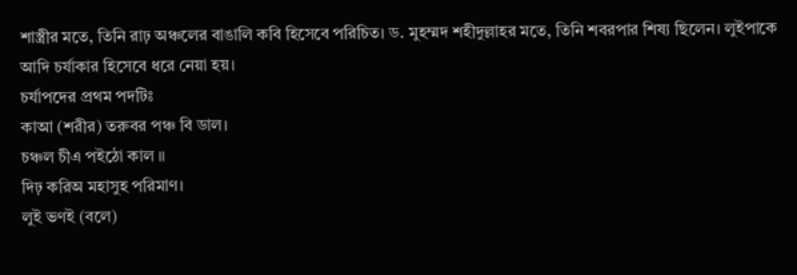শাস্ত্রীর মতে, তিনি রাঢ় অঞ্চলের বাঙালি কবি হিসেবে পরিচিত। ড. মুহম্মদ শহীদুল্লাহর মতে, তিনি শবরপার শিষ্য ছিলেন। লুইপাকে আদি চর্যাকার হিসেবে ধরে নেয়া হয়।
চর্যাপদের প্রথম পদটিঃ
কাআ (শরীর) তরুবর পঞ্চ বি ডাল।
চঞ্চল চীএ পইঠো কাল ॥
দিঢ় করিঅ মহাসুহ পরিমাণ।
লুই ভণই (বলে)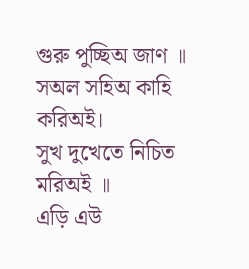গুরু পুচ্ছিঅ জাণ ॥
সঅল সহিঅ কাহি করিঅই।
সুখ দুখেতে নিচিত মরিঅই ॥
এড়ি এউ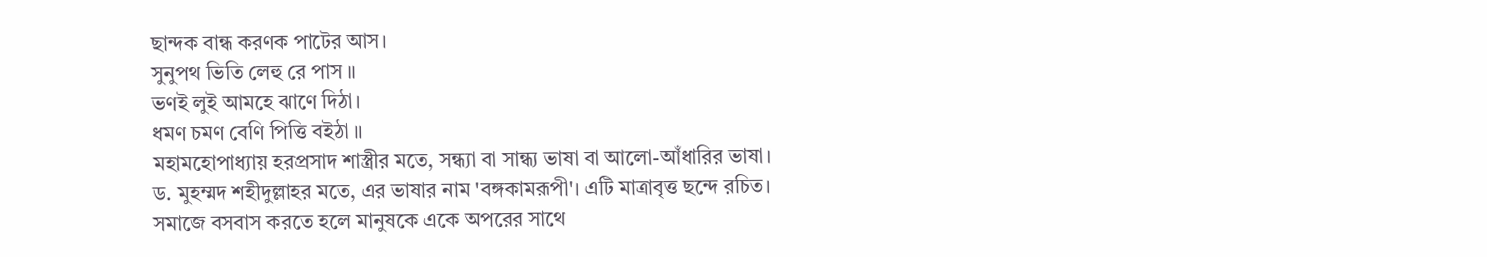ছান্দক বান্ধ করণক পাটের আস।
সুনুপথ ভিতি লেহু রে পাস ॥
ভণই লুই আমহে ঝাণে দিঠা।
ধমণ চমণ বেণি পিত্তি বইঠা ॥
মহামহোপাধ্যায় হরপ্রসাদ শাস্ত্রীর মতে, সন্ধ্যা বা সান্ধ্য ভাষা বা আলো-আঁধারির ভাষা।
ড. মুহম্মদ শহীদুল্লাহর মতে, এর ভাষার নাম 'বঙ্গকামরূপী'। এটি মাত্রাবৃত্ত ছন্দে রচিত।
সমাজে বসবাস করতে হলে মানুষকে একে অপরের সাথে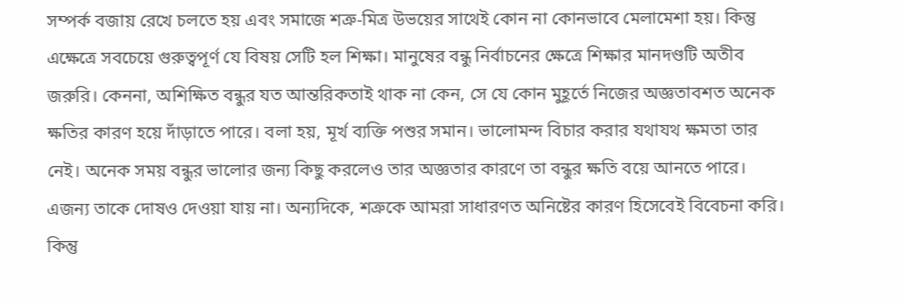সম্পর্ক বজায় রেখে চলতে হয় এবং সমাজে শত্রু-মিত্র উভয়ের সাথেই কোন না কোনভাবে মেলামেশা হয়। কিন্তু এক্ষেত্রে সবচেয়ে গুরুত্বপূর্ণ যে বিষয় সেটি হল শিক্ষা। মানুষের বন্ধু নির্বাচনের ক্ষেত্রে শিক্ষার মানদণ্ডটি অতীব জরুরি। কেননা, অশিক্ষিত বন্ধুর যত আন্তরিকতাই থাক না কেন, সে যে কোন মুহূর্তে নিজের অজ্ঞতাবশত অনেক ক্ষতির কারণ হয়ে দাঁড়াতে পারে। বলা হয়, মূর্খ ব্যক্তি পশুর সমান। ভালোমন্দ বিচার করার যথাযথ ক্ষমতা তার নেই। অনেক সময় বন্ধুর ভালোর জন্য কিছু করলেও তার অজ্ঞতার কারণে তা বন্ধুর ক্ষতি বয়ে আনতে পারে। এজন্য তাকে দোষও দেওয়া যায় না। অন্যদিকে, শত্রুকে আমরা সাধারণত অনিষ্টের কারণ হিসেবেই বিবেচনা করি। কিন্তু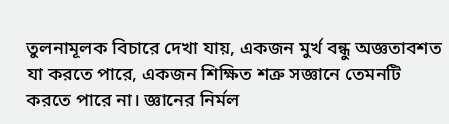তুলনামূলক বিচারে দেখা যায়, একজন মুর্খ বন্ধু অজ্ঞতাবশত যা করতে পারে, একজন শিক্ষিত শত্রু সজ্ঞানে তেমনটি করতে পারে না। জ্ঞানের নির্মল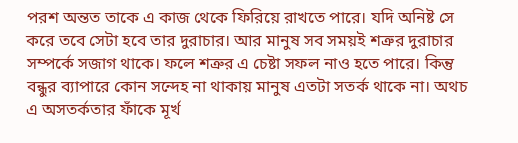পরশ অন্তত তাকে এ কাজ থেকে ফিরিয়ে রাখতে পারে। যদি অনিষ্ট সে করে তবে সেটা হবে তার দুরাচার। আর মানুষ সব সময়ই শত্রুর দুরাচার সম্পর্কে সজাগ থাকে। ফলে শত্রুর এ চেষ্টা সফল নাও হতে পারে। কিন্তু বন্ধুর ব্যাপারে কোন সন্দেহ না থাকায় মানুষ এতটা সতর্ক থাকে না। অথচ এ অসতর্কতার ফাঁকে মূর্খ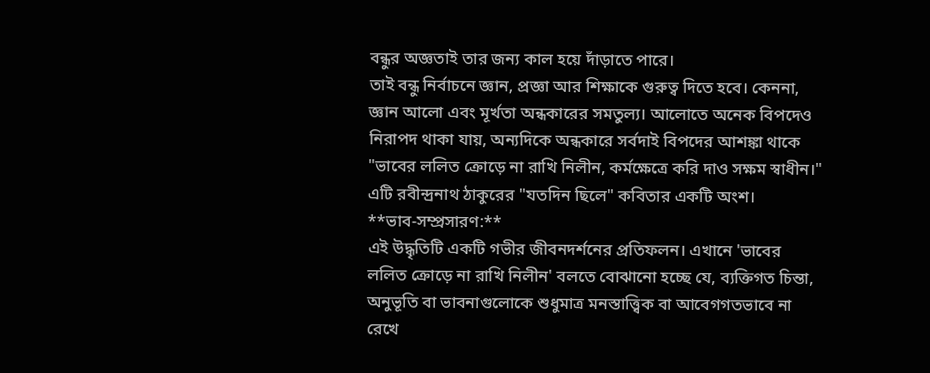বন্ধুর অজ্ঞতাই তার জন্য কাল হয়ে দাঁড়াতে পারে।
তাই বন্ধু নির্বাচনে জ্ঞান, প্রজ্ঞা আর শিক্ষাকে গুরুত্ব দিতে হবে। কেননা, জ্ঞান আলো এবং মূর্খতা অন্ধকারের সমতুল্য। আলোতে অনেক বিপদেও নিরাপদ থাকা যায়, অন্যদিকে অন্ধকারে সর্বদাই বিপদের আশঙ্কা থাকে
"ভাবের ললিত ক্রোড়ে না রাখি নিলীন, কর্মক্ষেত্রে করি দাও সক্ষম স্বাধীন।"
এটি রবীন্দ্রনাথ ঠাকুরের "যতদিন ছিলে" কবিতার একটি অংশ।
**ভাব-সম্প্রসারণ:**
এই উদ্ধৃতিটি একটি গভীর জীবনদর্শনের প্রতিফলন। এখানে 'ভাবের ললিত ক্রোড়ে না রাখি নিলীন' বলতে বোঝানো হচ্ছে যে, ব্যক্তিগত চিন্তা, অনুভূতি বা ভাবনাগুলোকে শুধুমাত্র মনস্তাত্ত্বিক বা আবেগগতভাবে না রেখে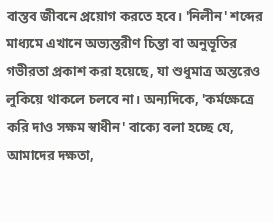বাস্তব জীবনে প্রয়োগ করতে হবে। 'নিলীন' শব্দের মাধ্যমে এখানে অভ্যন্তরীণ চিন্তা বা অনুভূতির গভীরতা প্রকাশ করা হয়েছে, যা শুধুমাত্র অন্তরেও লুকিয়ে থাকলে চলবে না। অন্যদিকে, 'কর্মক্ষেত্রে করি দাও সক্ষম স্বাধীন' বাক্যে বলা হচ্ছে যে, আমাদের দক্ষতা,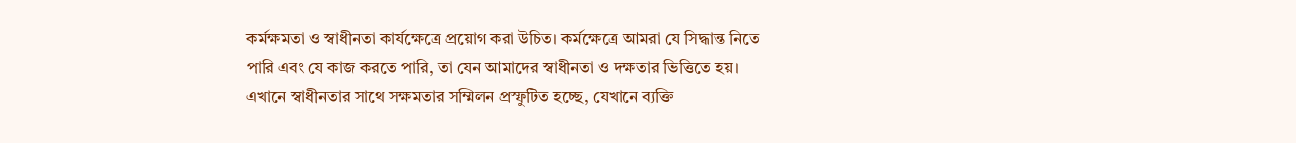কর্মক্ষমতা ও স্বাধীনতা কার্যক্ষেত্রে প্রয়োগ করা উচিত। কর্মক্ষেত্রে আমরা যে সিদ্ধান্ত নিতে পারি এবং যে কাজ করতে পারি, তা যেন আমাদের স্বাধীনতা ও দক্ষতার ভিত্তিতে হয়। এখানে স্বাধীনতার সাথে সক্ষমতার সম্মিলন প্রস্ফুটিত হচ্ছে, যেখানে ব্যক্তি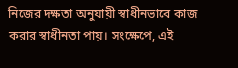নিজের দক্ষতা অনুযায়ী স্বাধীনভাবে কাজ করার স্বাধীনতা পায়। সংক্ষেপে, এই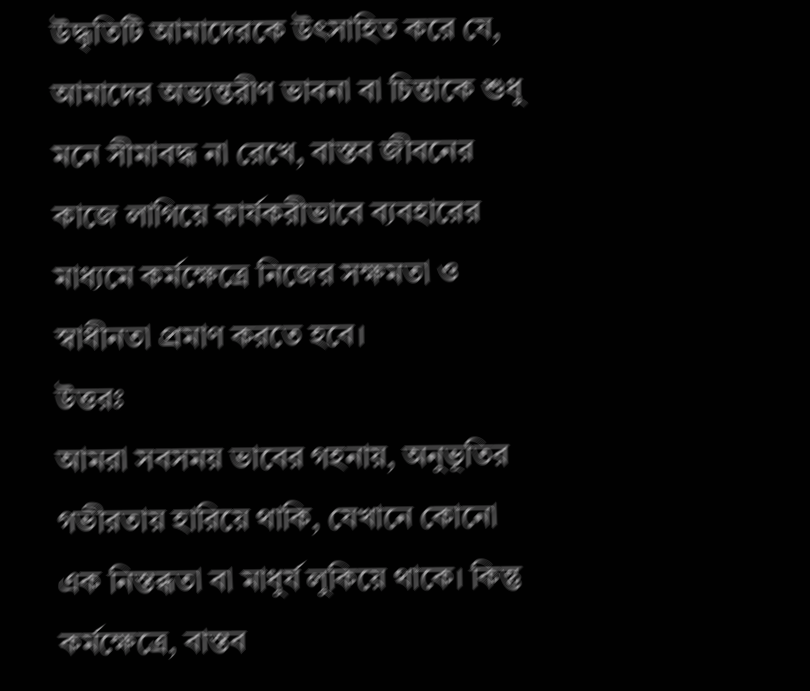উদ্ধৃতিটি আমাদেরকে উৎসাহিত করে যে, আমাদের অভ্যন্তরীণ ভাবনা বা চিন্তাকে শুধু মনে সীমাবদ্ধ না রেখে, বাস্তব জীবনের কাজে লাগিয়ে কার্যকরীভাবে ব্যবহারের মাধ্যমে কর্মক্ষেত্রে নিজের সক্ষমতা ও স্বাধীনতা প্রমাণ করতে হবে।
উত্তরঃ
আমরা সবসময় ভাবের গহনায়, অনুভূতির গভীরতায় হারিয়ে থাকি, যেখানে কোনো এক নিস্তব্ধতা বা মাধুর্য লুকিয়ে থাকে। কিন্তু কর্মক্ষেত্রে, বাস্তব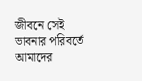জীবনে সেই ভাবনার পরিবর্তে আমাদের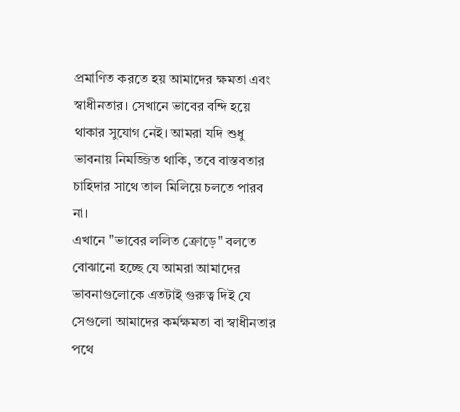প্রমাণিত করতে হয় আমাদের ক্ষমতা এবং স্বাধীনতার। সেখানে ভাবের বন্দি হয়ে থাকার সুযোগ নেই। আমরা যদি শুধু ভাবনায় নিমজ্জিত থাকি, তবে বাস্তবতার চাহিদার সাথে তাল মিলিয়ে চলতে পারব না।
এখানে "ভাবের ললিত ক্রোড়ে" বলতে বোঝানো হচ্ছে যে আমরা আমাদের ভাবনাগুলোকে এতটাই গুরুত্ব দিই যে সেগুলো আমাদের কর্মক্ষমতা বা স্বাধীনতার পথে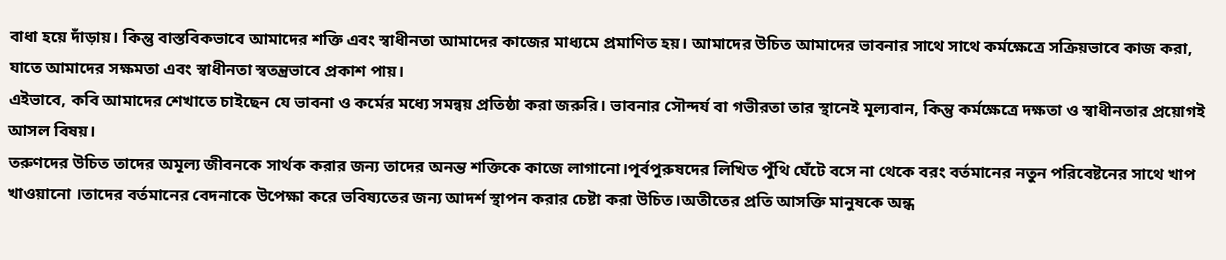বাধা হয়ে দাঁড়ায়। কিন্তু বাস্তবিকভাবে আমাদের শক্তি এবং স্বাধীনতা আমাদের কাজের মাধ্যমে প্রমাণিত হয়। আমাদের উচিত আমাদের ভাবনার সাথে সাথে কর্মক্ষেত্রে সক্রিয়ভাবে কাজ করা, যাতে আমাদের সক্ষমতা এবং স্বাধীনতা স্বতন্ত্রভাবে প্রকাশ পায়।
এইভাবে, কবি আমাদের শেখাতে চাইছেন যে ভাবনা ও কর্মের মধ্যে সমন্বয় প্রতিষ্ঠা করা জরুরি। ভাবনার সৌন্দর্য বা গভীরতা তার স্থানেই মূল্যবান, কিন্তু কর্মক্ষেত্রে দক্ষতা ও স্বাধীনতার প্রয়োগই আসল বিষয়।
তরুণদের উচিত তাদের অমূল্য জীবনকে সার্থক করার জন্য তাদের অনন্ত শক্তিকে কাজে লাগানো।পূর্বপুরুষদের লিখিত পুঁথি ঘেঁটে বসে না থেকে বরং বর্তমানের নতুন পরিবেষ্টনের সাথে খাপ খাওয়ানো ।তাদের বর্তমানের বেদনাকে উপেক্ষা করে ভবিষ্যতের জন্য আদর্শ স্থাপন করার চেষ্টা করা উচিত।অতীতের প্রতি আসক্তি মানুষকে অন্ধ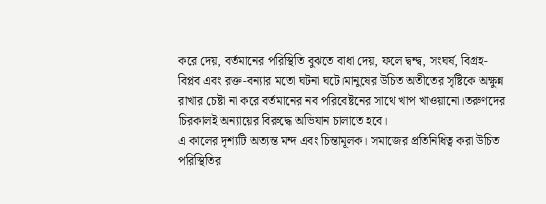করে দেয়, বর্তমানের পরিস্থিতি বুঝতে বাধা দেয়, ফলে দ্বন্দ্ব, সংঘর্ষ, বিগ্রহ-বিপ্লব এবং রক্ত-বন্যার মতো ঘটনা ঘটে।মানুষের উচিত অতীতের সৃষ্টিকে অক্ষুন্ন রাখার চেষ্টা না করে বর্তমানের নব পরিবেষ্টনের সাথে খাপ খাওয়ানো।তরুণদের চিরকালই অন্যায়ের বিরুদ্ধে অভিযান চালাতে হবে।
এ কালের দৃশ্যটি অত্যন্ত মন্দ এবং চিন্তামূলক। সমাজের প্রতিনিধিত্ব করা উচিত পরিস্থিতির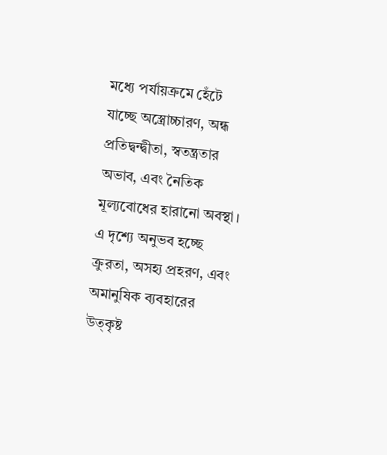মধ্যে পর্যায়ক্রমে হেঁটে যাচ্ছে অস্ত্রোচ্চারণ, অন্ধ প্রতিদ্বন্দ্বীতা, স্বতন্ত্রতার অভাব, এবং নৈতিক মূল্যবোধের হারানো অবস্থা। এ দৃশ্যে অনুভব হচ্ছে ক্রুরতা, অসহ্য প্রহরণ, এবং অমানুষিক ব্যবহারের উত্কৃষ্ট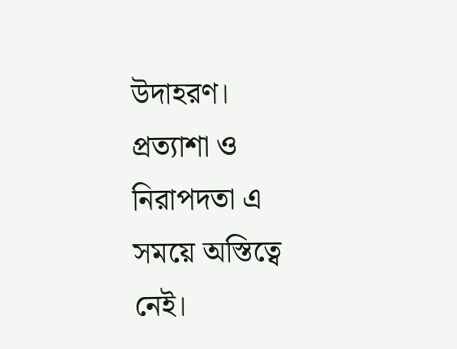উদাহরণ। প্রত্যাশা ও নিরাপদতা এ সময়ে অস্তিত্বে নেই।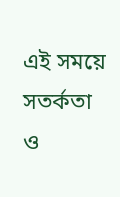এই সময়ে সতর্কতা ও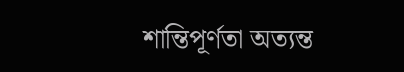শান্তিপূর্ণতা অত্যন্ত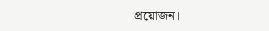প্রয়োজন।